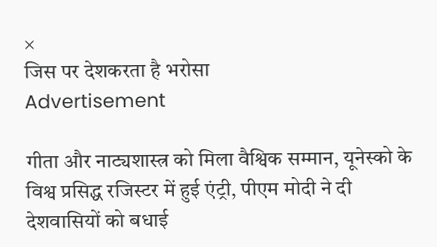×
जिस पर देशकरता है भरोसा
Advertisement

गीता और नाट्यशास्त्र को मिला वैश्विक सम्मान, यूनेस्को के विश्व प्रसिद्ध रजिस्टर में हुई एंट्री, पीएम मोदी ने दी देशवासियों को बधाई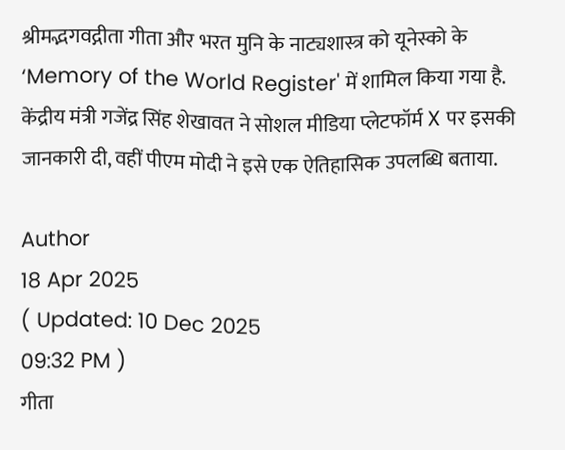श्रीमद्भगवद्गीता गीता और भरत मुनि के नाट्यशास्त्र को यूनेस्को के ‘Memory of the World Register' में शामिल किया गया है. केंद्रीय मंत्री गजेंद्र सिंह शेखावत ने सोशल मीडिया प्लेटफॉर्म X पर इसकी जानकारी दी, वहीं पीएम मोदी ने इसे एक ऐतिहासिक उपलब्धि बताया.

Author
18 Apr 2025
( Updated: 10 Dec 2025
09:32 PM )
गीता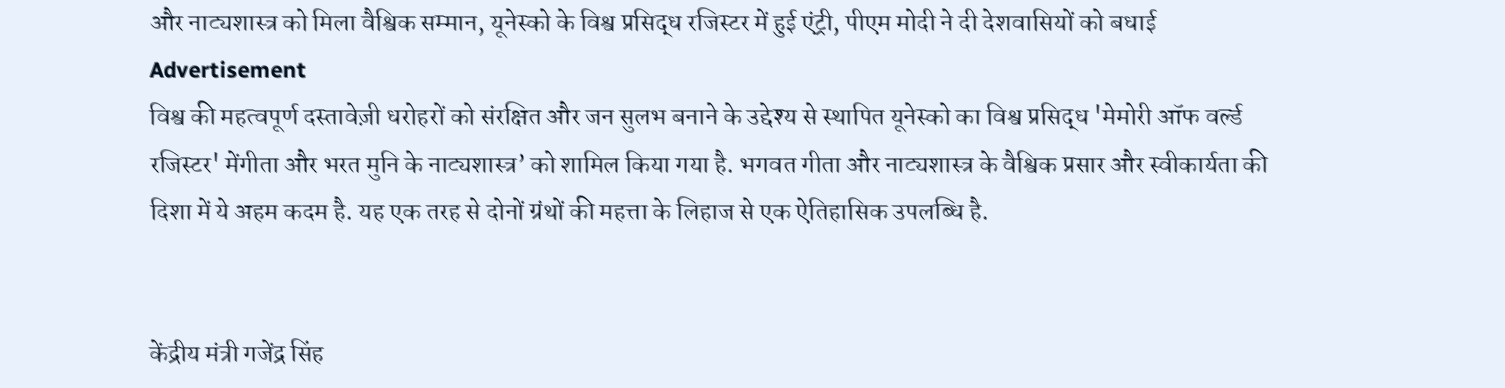और नाट्यशास्त्र को मिला वैश्विक सम्मान, यूनेस्को के विश्व प्रसिद्ध रजिस्टर में हुई एंट्री, पीएम मोदी ने दी देशवासियों को बधाई
Advertisement
विश्व की महत्वपूर्ण दस्तावेज़ी धरोहरों को संरक्षित और जन सुलभ बनाने के उद्देश्य से स्थापित यूनेस्को का विश्व प्रसिद्ध 'मेमोरी ऑफ वर्ल्ड रजिस्टर' मेंगीता और भरत मुनि के नाट्यशास्त्र’ को शामिल किया गया है. भगवत गीता और नाट्यशास्त्र के वैश्विक प्रसार और स्वीकार्यता की दिशा में ये अहम कदम है. यह एक तरह से दोनों ग्रंथों की महत्ता के लिहाज से एक ऐतिहासिक उपलब्धि है.


केंद्रीय मंत्री गजेंद्र सिंह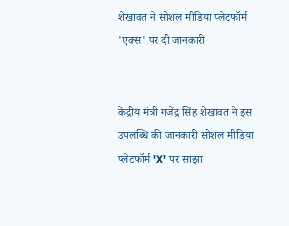शेखावत ने सोशल मीडिया प्लेटफॉर्म 'एक्स' पर दी जानकारी


केंद्रीय मंत्री गजेंद्र सिंह शेखावत ने इस उपलब्धि की जानकारी सोशल मीडिया प्लेटफॉर्म 'X' पर साझा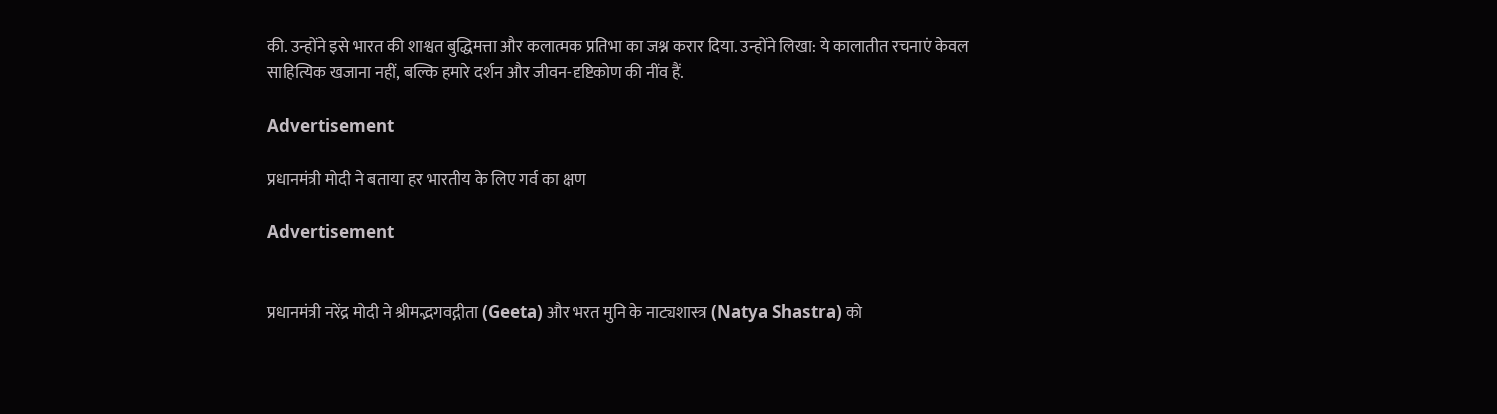की. उन्होंने इसे भारत की शाश्वत बुद्धिमत्ता और कलात्मक प्रतिभा का जश्न करार दिया. उन्होंने लिखा: ये कालातीत रचनाएं केवल साहित्यिक खजाना नहीं, बल्कि हमारे दर्शन और जीवन-दृष्टिकोण की नींव हैं.

Advertisement

प्रधानमंत्री मोदी ने बताया हर भारतीय के लिए गर्व का क्षण

Advertisement


प्रधानमंत्री नरेंद्र मोदी ने श्रीमद्भगवद्गीता (Geeta) और भरत मुनि के नाट्यशास्त्र (Natya Shastra) को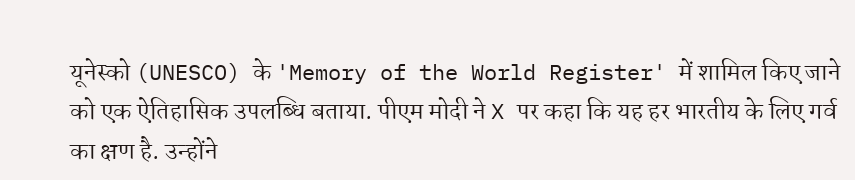यूनेस्को (UNESCO) के 'Memory of the World Register' में शामिल किए जाने को एक ऐतिहासिक उपलब्धि बताया. पीएम मोदी ने X पर कहा कि यह हर भारतीय के लिए गर्व का क्षण है. उन्होंने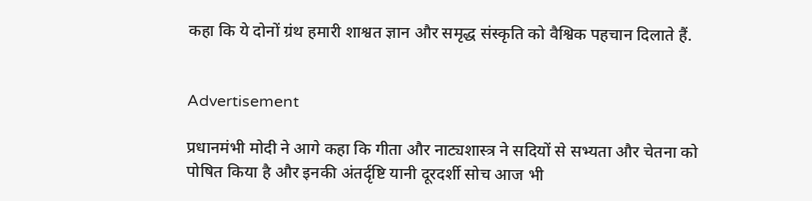कहा कि ये दोनों ग्रंथ हमारी शाश्वत ज्ञान और समृद्ध संस्कृति को वैश्विक पहचान दिलाते हैं.


Advertisement

प्रधानमंभी मोदी ने आगे कहा कि गीता और नाट्यशास्त्र ने सदियों से सभ्यता और चेतना को पोषित किया है और इनकी अंतर्दृष्टि यानी दूरदर्शी सोच आज भी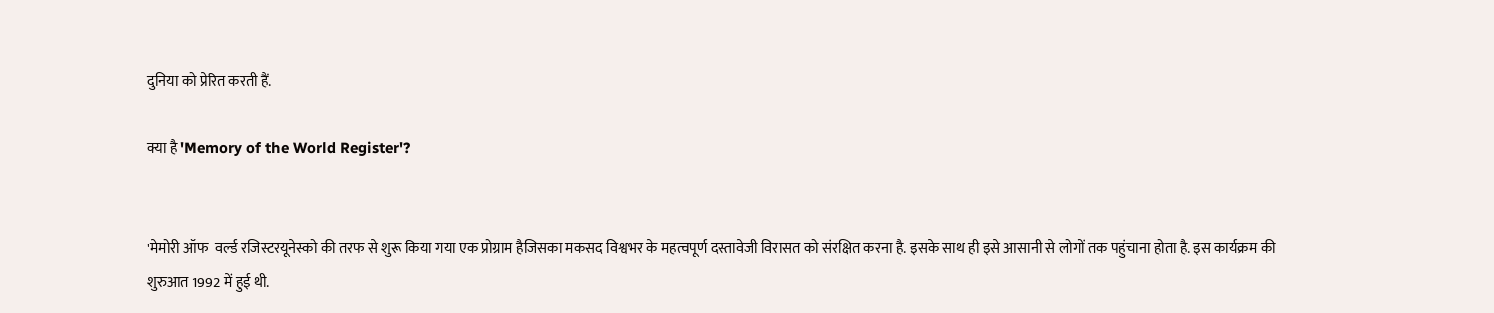दुनिया को प्रेरित करती हैं.

क्या है 'Memory of the World Register'?


'मेमोरी ऑफ  वर्ल्ड रजिस्टरयूनेस्को की तरफ से शुरू किया गया एक प्रोग्राम हैजिसका मकसद विश्वभर के महत्वपूर्ण दस्तावेजी विरासत को संरक्षित करना है. इसके साथ ही इसे आसानी से लोगों तक पहुंचाना होता है. इस कार्यक्रम की शुरुआत 1992 में हुई थी.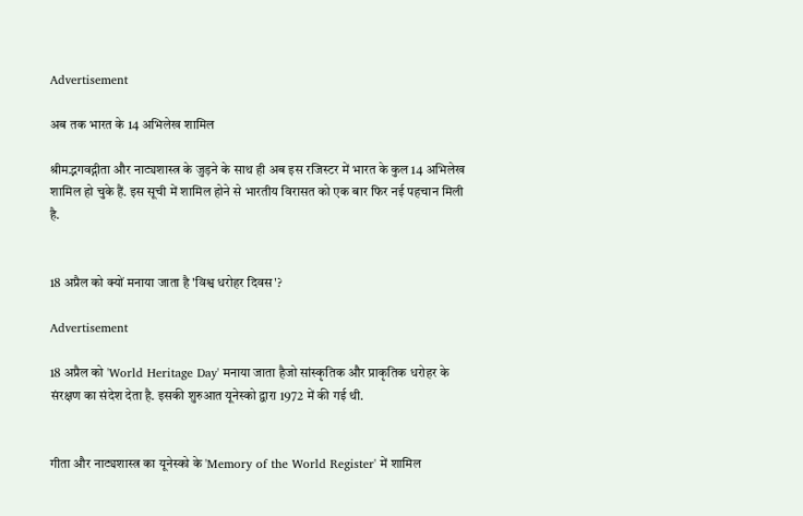Advertisement

अब तक भारत के 14 अभिलेख शामिल

श्रीमद्भगवद्गीता और नाट्यशास्त्र के जुड़ने के साथ ही अब इस रजिस्टर में भारत के कुल 14 अभिलेख शामिल हो चुके हैं. इस सूची में शामिल होने से भारतीय विरासत को एक बार फिर नई पहचान मिली है.


18 अप्रैल को क्यों मनाया जाता है 'विश्व धरोहर दिवस'?

Advertisement

18 अप्रैल को 'World Heritage Day' मनाया जाता हैजो सांस्कृतिक और प्राकृतिक धरोहर के संरक्षण का संदेश देता है. इसकी शुरुआत यूनेस्को द्वारा 1972 में की गई थी.


गीता और नाट्यशास्त्र का यूनेस्को के 'Memory of the World Register' में शामिल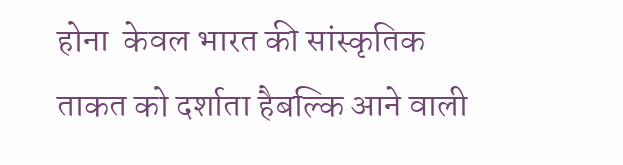होना  केवल भारत की सांस्कृतिक ताकत को दर्शाता हैबल्कि आने वाली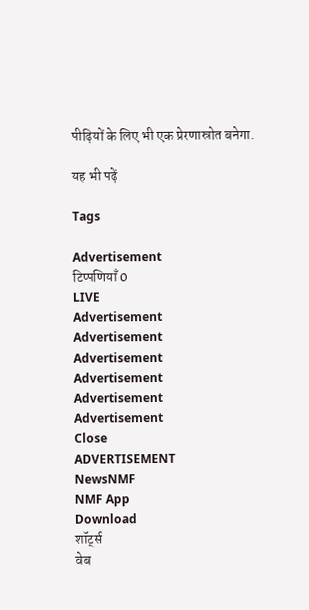पीढ़ियों के लिए भी एक प्रेरणास्रोत बनेगा.

यह भी पढ़ें

Tags

Advertisement
टिप्पणियाँ 0
LIVE
Advertisement
Advertisement
Advertisement
Advertisement
Advertisement
Advertisement
Close
ADVERTISEMENT
NewsNMF
NMF App
Download
शॉर्ट्स
वेब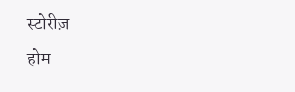स्टोरीज़
होम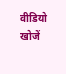वीडियो खोजें